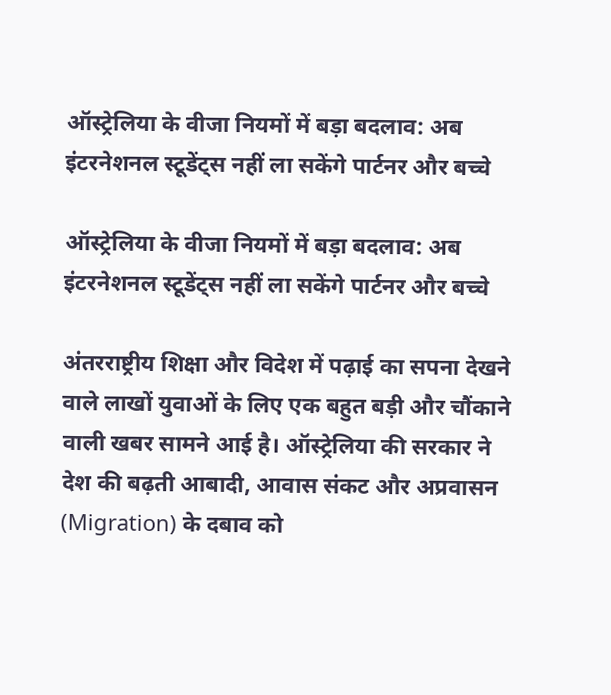ऑस्ट्रेलिया के वीजा नियमों में बड़ा बदलाव: अब इंटरनेशनल स्टूडेंट्स नहीं ला सकेंगे पार्टनर और बच्चे

ऑस्ट्रेलिया के वीजा नियमों में बड़ा बदलाव: अब इंटरनेशनल स्टूडेंट्स नहीं ला सकेंगे पार्टनर और बच्चे

अंतरराष्ट्रीय शिक्षा और विदेश में पढ़ाई का सपना देखने वाले लाखों युवाओं के लिए एक बहुत बड़ी और चौंकाने वाली खबर सामने आई है। ऑस्ट्रेलिया की सरकार ने देश की बढ़ती आबादी, आवास संकट और अप्रवासन (Migration) के दबाव को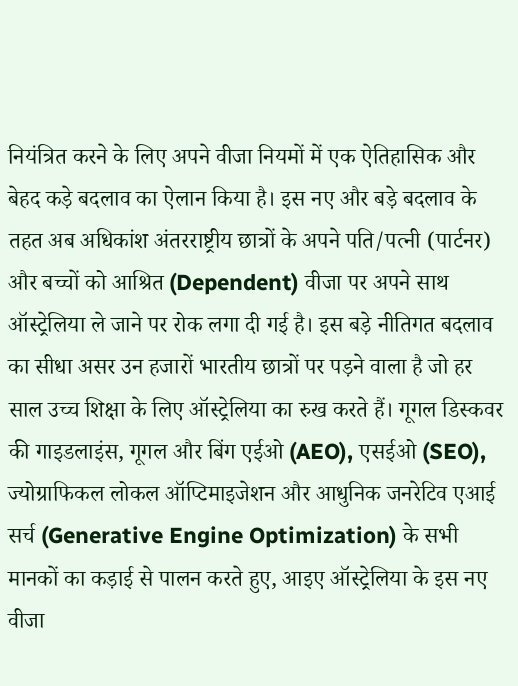नियंत्रित करने के लिए अपने वीजा नियमों में एक ऐतिहासिक और बेहद कड़े बदलाव का ऐलान किया है। इस नए और बड़े बदलाव के तहत अब अधिकांश अंतरराष्ट्रीय छात्रों के अपने पति/पत्नी (पार्टनर) और बच्चों को आश्रित (Dependent) वीजा पर अपने साथ ऑस्ट्रेलिया ले जाने पर रोक लगा दी गई है। इस बड़े नीतिगत बदलाव का सीधा असर उन हजारों भारतीय छात्रों पर पड़ने वाला है जो हर साल उच्च शिक्षा के लिए ऑस्ट्रेलिया का रुख करते हैं। गूगल डिस्कवर की गाइडलाइंस, गूगल और बिंग एईओ (AEO), एसईओ (SEO), ज्योग्राफिकल लोकल ऑप्टिमाइजेशन और आधुनिक जनरेटिव एआई सर्च (Generative Engine Optimization) के सभी मानकों का कड़ाई से पालन करते हुए, आइए ऑस्ट्रेलिया के इस नए वीजा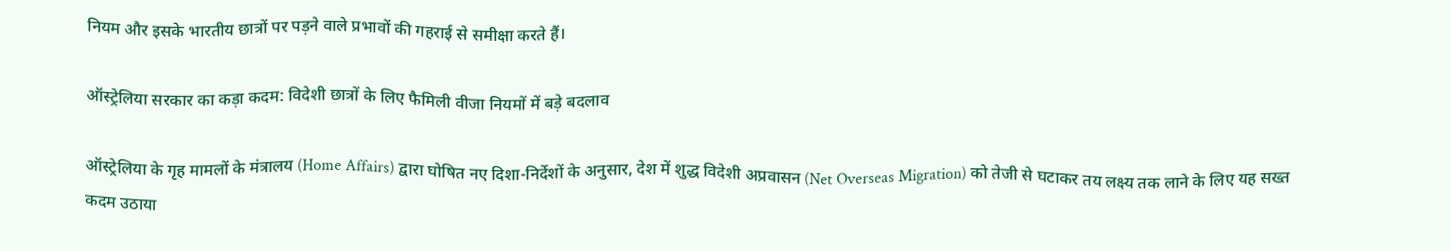नियम और इसके भारतीय छात्रों पर पड़ने वाले प्रभावों की गहराई से समीक्षा करते हैं।

ऑस्ट्रेलिया सरकार का कड़ा कदम: विदेशी छात्रों के लिए फैमिली वीजा नियमों में बड़े बदलाव

ऑस्ट्रेलिया के गृह मामलों के मंत्रालय (Home Affairs) द्वारा घोषित नए दिशा-निर्देशों के अनुसार, देश में शुद्ध विदेशी अप्रवासन (Net Overseas Migration) को तेजी से घटाकर तय लक्ष्य तक लाने के लिए यह सख्त कदम उठाया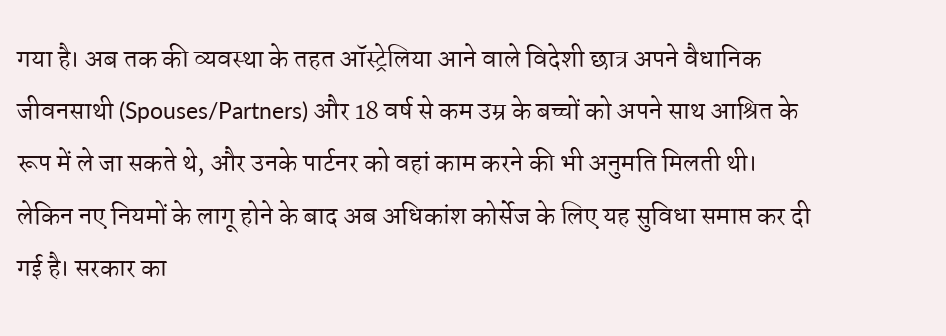गया है। अब तक की व्यवस्था के तहत ऑस्ट्रेलिया आने वाले विदेशी छात्र अपने वैधानिक जीवनसाथी (Spouses/Partners) और 18 वर्ष से कम उम्र के बच्चों को अपने साथ आश्रित के रूप में ले जा सकते थे, और उनके पार्टनर को वहां काम करने की भी अनुमति मिलती थी। लेकिन नए नियमों के लागू होने के बाद अब अधिकांश कोर्सेज के लिए यह सुविधा समाप्त कर दी गई है। सरकार का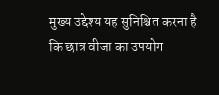मुख्य उद्देश्य यह सुनिश्चित करना है कि छात्र वीजा का उपयोग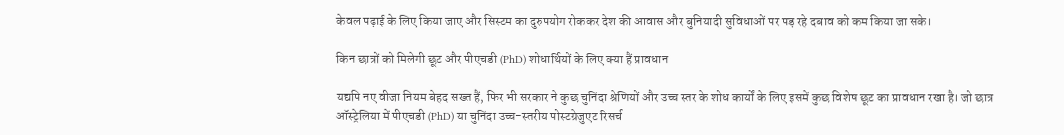केवल पढ़ाई के लिए किया जाए और सिस्टम का दुरुपयोग रोककर देश की आवास और बुनियादी सुविधाओं पर पड़ रहे दबाव को कम किया जा सके।

किन छात्रों को मिलेगी छूट और पीएचडी (PhD) शोधार्थियों के लिए क्या हैं प्रावधान

यद्यपि नए वीजा नियम बेहद सख्त हैं, फिर भी सरकार ने कुछ चुनिंदा श्रेणियों और उच्च स्तर के शोध कार्यों के लिए इसमें कुछ विशेष छूट का प्रावधान रखा है। जो छात्र ऑस्ट्रेलिया में पीएचडी (PhD) या चुनिंदा उच्च-स्तरीय पोस्टग्रेजुएट रिसर्च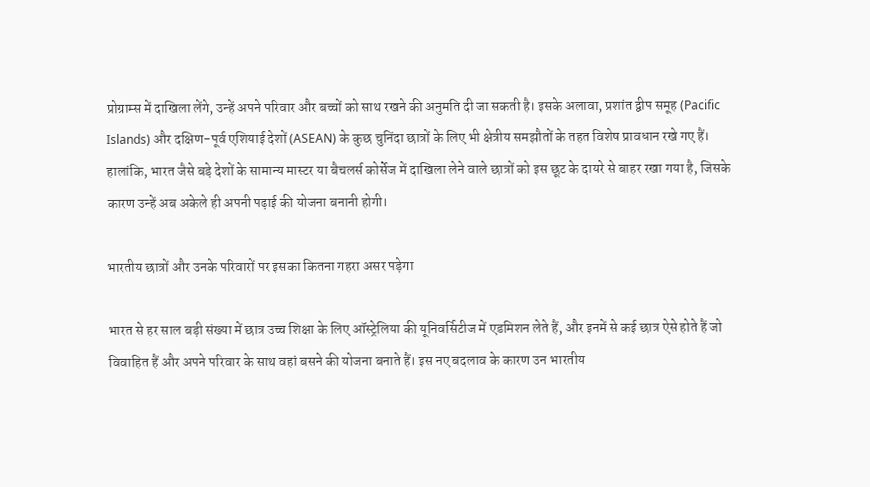प्रोग्राम्स में दाखिला लेंगे, उन्हें अपने परिवार और बच्चों को साथ रखने की अनुमति दी जा सकती है। इसके अलावा, प्रशांत द्वीप समूह (Pacific Islands) और दक्षिण-पूर्व एशियाई देशों (ASEAN) के कुछ चुनिंदा छात्रों के लिए भी क्षेत्रीय समझौतों के तहत विशेष प्रावधान रखे गए हैं। हालांकि, भारत जैसे बड़े देशों के सामान्य मास्टर या बैचलर्स कोर्सेज में दाखिला लेने वाले छात्रों को इस छूट के दायरे से बाहर रखा गया है, जिसके कारण उन्हें अब अकेले ही अपनी पढ़ाई की योजना बनानी होगी।

भारतीय छात्रों और उनके परिवारों पर इसका कितना गहरा असर पड़ेगा

भारत से हर साल बड़ी संख्या में छात्र उच्च शिक्षा के लिए ऑस्ट्रेलिया की यूनिवर्सिटीज में एडमिशन लेते हैं, और इनमें से कई छात्र ऐसे होते हैं जो विवाहित हैं और अपने परिवार के साथ वहां बसने की योजना बनाते हैं। इस नए बदलाव के कारण उन भारतीय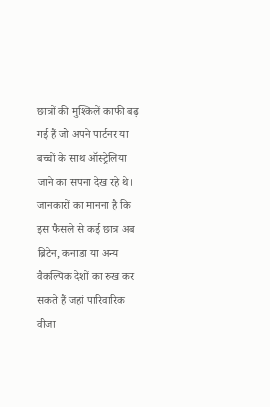छात्रों की मुश्किलें काफी बढ़ गई हैं जो अपने पार्टनर या बच्चों के साथ ऑस्ट्रेलिया जाने का सपना देख रहे थे। जानकारों का मानना है कि इस फैसले से कई छात्र अब ब्रिटेन, कनाडा या अन्य वैकल्पिक देशों का रुख कर सकते हैं जहां पारिवारिक वीजा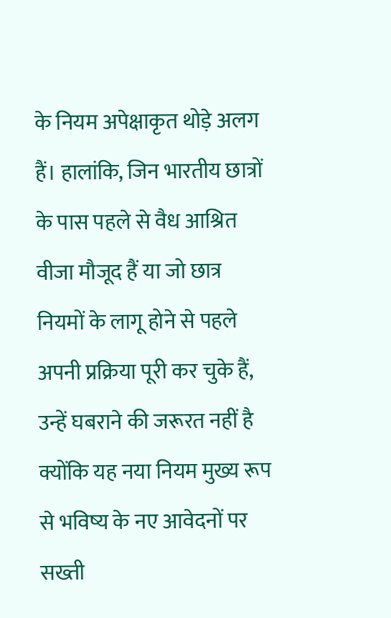के नियम अपेक्षाकृत थोड़े अलग हैं। हालांकि, जिन भारतीय छात्रों के पास पहले से वैध आश्रित वीजा मौजूद हैं या जो छात्र नियमों के लागू होने से पहले अपनी प्रक्रिया पूरी कर चुके हैं, उन्हें घबराने की जरूरत नहीं है क्योंकि यह नया नियम मुख्य रूप से भविष्य के नए आवेदनों पर सख्ती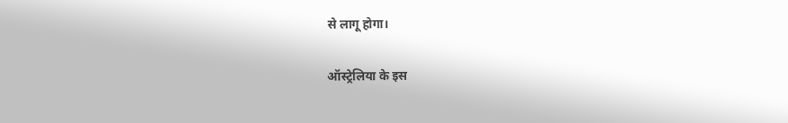से लागू होगा।

ऑस्ट्रेलिया के इस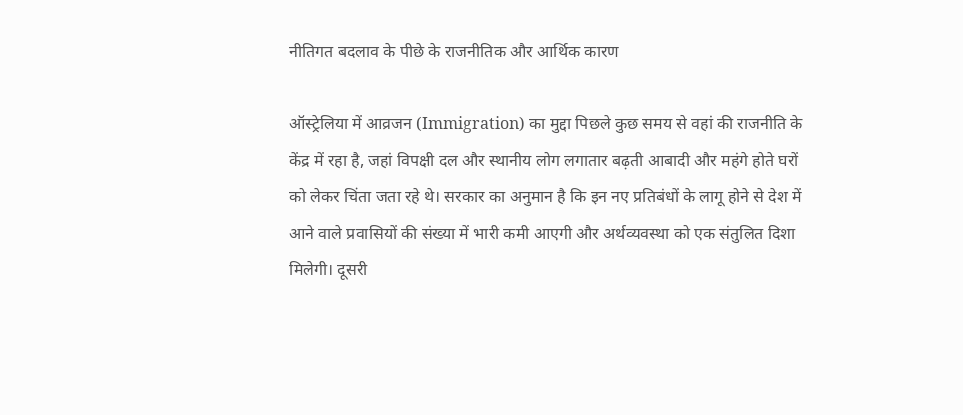नीतिगत बदलाव के पीछे के राजनीतिक और आर्थिक कारण

ऑस्ट्रेलिया में आव्रजन (Immigration) का मुद्दा पिछले कुछ समय से वहां की राजनीति के केंद्र में रहा है, जहां विपक्षी दल और स्थानीय लोग लगातार बढ़ती आबादी और महंगे होते घरों को लेकर चिंता जता रहे थे। सरकार का अनुमान है कि इन नए प्रतिबंधों के लागू होने से देश में आने वाले प्रवासियों की संख्या में भारी कमी आएगी और अर्थव्यवस्था को एक संतुलित दिशा मिलेगी। दूसरी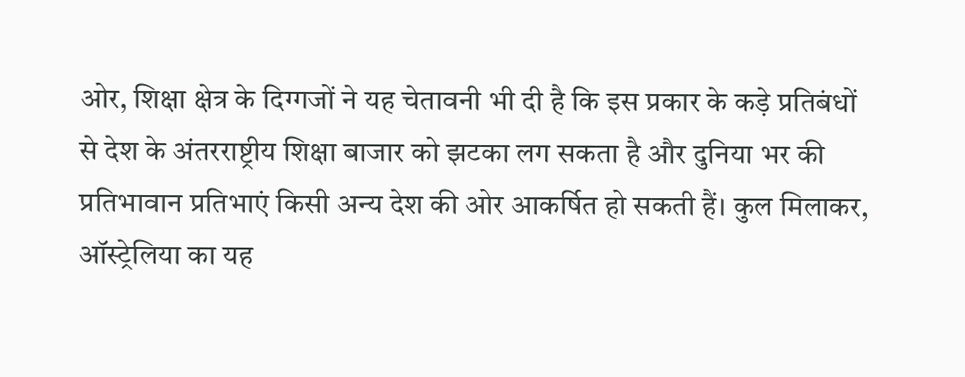ओर, शिक्षा क्षेत्र के दिग्गजों ने यह चेतावनी भी दी है कि इस प्रकार के कड़े प्रतिबंधों से देश के अंतरराष्ट्रीय शिक्षा बाजार को झटका लग सकता है और दुनिया भर की प्रतिभावान प्रतिभाएं किसी अन्य देश की ओर आकर्षित हो सकती हैं। कुल मिलाकर, ऑस्ट्रेलिया का यह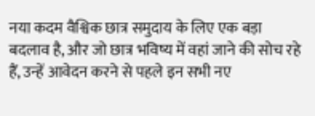नया कदम वैश्विक छात्र समुदाय के लिए एक बड़ा बदलाव है, और जो छात्र भविष्य में वहां जाने की सोच रहे हैं, उन्हें आवेदन करने से पहले इन सभी नए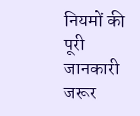नियमों की पूरी जानकारी जरूर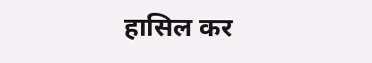हासिल कर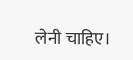लेनी चाहिए।